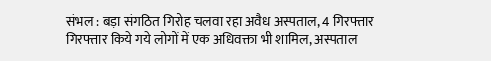संभल : बड़ा संगठित गिरोह चलवा रहा अवैध अस्पताल, 4 गिरफ्तार
गिरफ्तार किये गये लोगों में एक अधिवक्ता भी शामिल, अस्पताल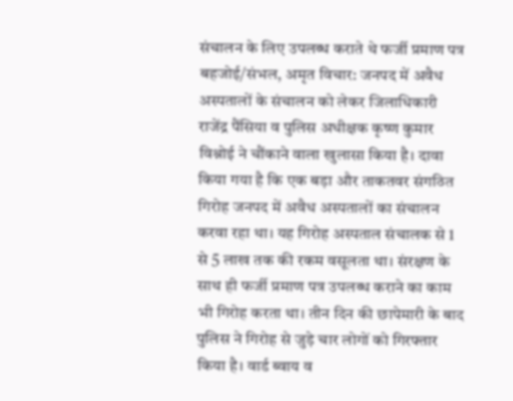संचालन के लिए उपलब्ध कराते थे फर्जी प्रमाण पत्र
बहजोई/संभल, अमृत विचार: जनपद में अवैध अस्पतालों के संचालन को लेकर जिलाधिकारी राजेंद्र पैंसिया व पुलिस अधीक्षक कृष्ण कुमार विश्नोई ने चौंकाने वाला खुलासा किया है। दावा किया गया है कि एक बड़ा और ताकतवर संगठित गिरोह जनपद में अवैध अस्पतालों का संचालन करवा रहा था। यह गिरोह अस्पताल संचालक से 1 से 5 लाख तक की रकम वसूलता था। संरक्षण के साथ ही फर्जी प्रमाण पत्र उपलब्ध कराने का काम भी गिरोह करता था। तीन दिन की छापेमारी के बाद पुलिस ने गिरोह से जुड़े चार लोगों को गिरफ्तार किया है। वार्ड ब्वाय व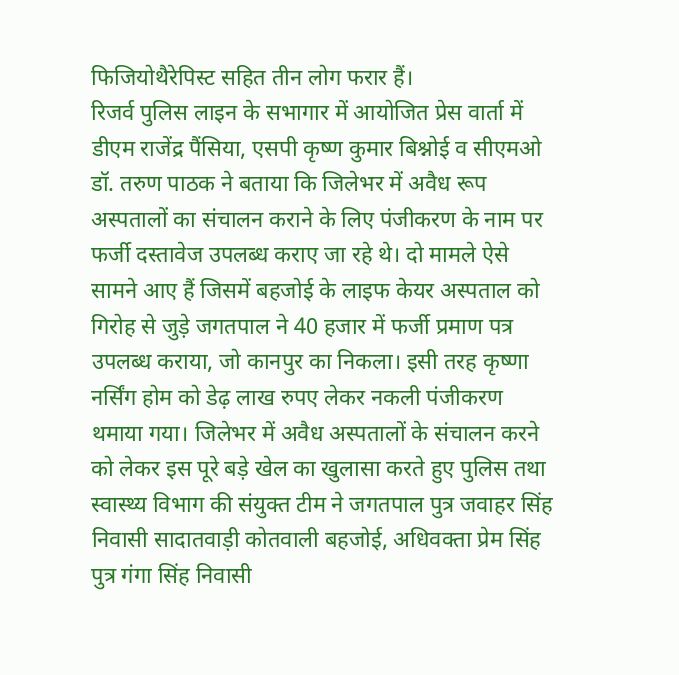फिजियोथैरेपिस्ट सहित तीन लोग फरार हैं।
रिजर्व पुलिस लाइन के सभागार में आयोजित प्रेस वार्ता में डीएम राजेंद्र पैंसिया, एसपी कृष्ण कुमार बिश्नोई व सीएमओ डॉ. तरुण पाठक ने बताया कि जिलेभर में अवैध रूप अस्पतालों का संचालन कराने के लिए पंजीकरण के नाम पर फर्जी दस्तावेज उपलब्ध कराए जा रहे थे। दो मामले ऐसे सामने आए हैं जिसमें बहजोई के लाइफ केयर अस्पताल को गिरोह से जुड़े जगतपाल ने 40 हजार में फर्जी प्रमाण पत्र उपलब्ध कराया, जो कानपुर का निकला। इसी तरह कृष्णा नर्सिंग होम को डेढ़ लाख रुपए लेकर नकली पंजीकरण थमाया गया। जिलेभर में अवैध अस्पतालों के संचालन करने को लेकर इस पूरे बड़े खेल का खुलासा करते हुए पुलिस तथा स्वास्थ्य विभाग की संयुक्त टीम ने जगतपाल पुत्र जवाहर सिंह निवासी सादातवाड़ी कोतवाली बहजोई, अधिवक्ता प्रेम सिंह पुत्र गंगा सिंह निवासी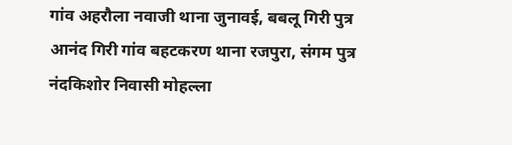गांव अहरौला नवाजी थाना जुनावई, बबलू गिरी पुत्र आनंद गिरी गांव बहटकरण थाना रजपुरा, संगम पुत्र नंदकिशोर निवासी मोहल्ला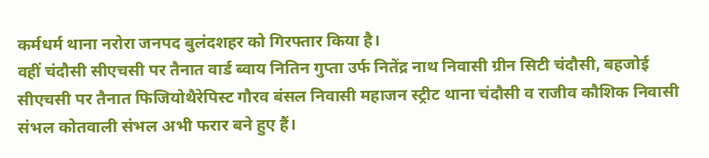कर्मधर्म थाना नरोरा जनपद बुलंदशहर को गिरफ्तार किया है।
वहीं चंदौसी सीएचसी पर तैनात वार्ड ब्वाय नितिन गुप्ता उर्फ नितेंद्र नाथ निवासी ग्रीन सिटी चंदौसी, बहजोई सीएचसी पर तैनात फिजियोथैरेपिस्ट गौरव बंसल निवासी महाजन स्ट्रीट थाना चंदौसी व राजीव कौशिक निवासी संभल कोतवाली संभल अभी फरार बने हुए हैं।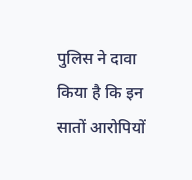पुलिस ने दावा किया है कि इन सातों आरोपियों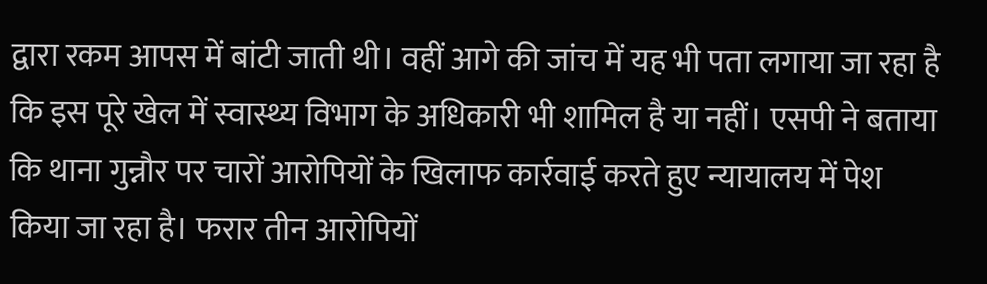द्वारा रकम आपस में बांटी जाती थी। वहीं आगे की जांच में यह भी पता लगाया जा रहा है कि इस पूरे खेल में स्वास्थ्य विभाग के अधिकारी भी शामिल है या नहीं। एसपी ने बताया कि थाना गुन्नौर पर चारों आरोपियों के खिलाफ कार्रवाई करते हुए न्यायालय में पेश किया जा रहा है। फरार तीन आरोपियों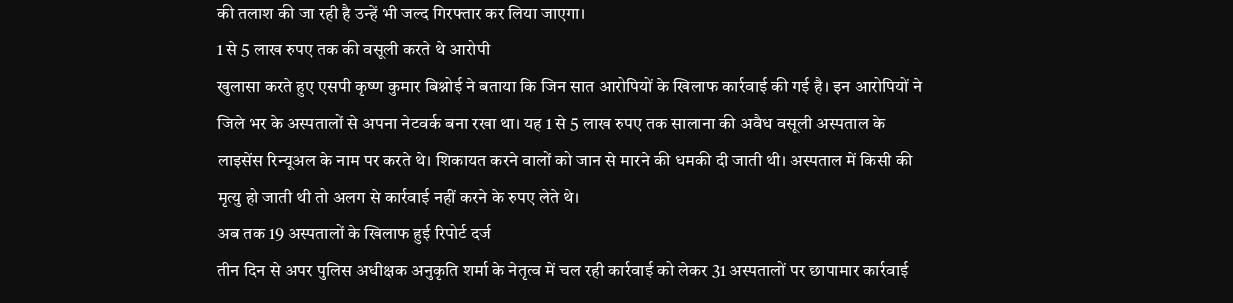की तलाश की जा रही है उन्हें भी जल्द गिरफ्तार कर लिया जाएगा।
1 से 5 लाख रुपए तक की वसूली करते थे आरोपी
खुलासा करते हुए एसपी कृष्ण कुमार बिश्नोई ने बताया कि जिन सात आरोपियों के खिलाफ कार्रवाई की गई है। इन आरोपियों ने जिले भर के अस्पतालों से अपना नेटवर्क बना रखा था। यह 1 से 5 लाख रुपए तक सालाना की अवैध वसूली अस्पताल के लाइसेंस रिन्यूअल के नाम पर करते थे। शिकायत करने वालों को जान से मारने की धमकी दी जाती थी। अस्पताल में किसी की मृत्यु हो जाती थी तो अलग से कार्रवाई नहीं करने के रुपए लेते थे।
अब तक 19 अस्पतालों के खिलाफ हुई रिपोर्ट दर्ज
तीन दिन से अपर पुलिस अधीक्षक अनुकृति शर्मा के नेतृत्व में चल रही कार्रवाई को लेकर 31 अस्पतालों पर छापामार कार्रवाई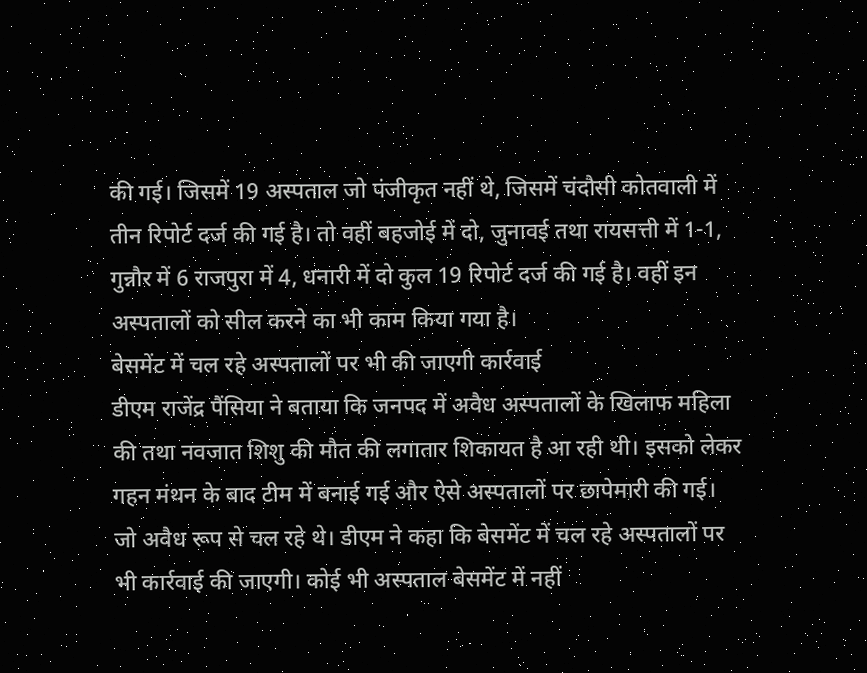की गई। जिसमें 19 अस्पताल जो पंजीकृत नहीं थे, जिसमें चंदौसी कोतवाली में तीन रिपोर्ट दर्ज की गई है। तो वहीं बहजोई में दो, जुनावई तथा रायसत्ती में 1-1, गुन्नौर में 6 राजपुरा में 4, धनारी में दो कुल 19 रिपोर्ट दर्ज की गई है। वहीं इन अस्पतालों को सील करने का भी काम किया गया है।
बेसमेंट में चल रहे अस्पतालों पर भी की जाएगी कार्रवाई
डीएम राजेंद्र पैंसिया ने बताया कि जनपद में अवैध अस्पतालों के खिलाफ महिला की तथा नवजात शिशु की मौत की लगातार शिकायत है आ रही थी। इसको लेकर गहन मंथन के बाद टीम में बनाई गई और ऐसे अस्पतालों पर छापेमारी की गई। जो अवैध रूप से चल रहे थे। डीएम ने कहा कि बेसमेंट में चल रहे अस्पतालों पर भी कार्रवाई की जाएगी। कोई भी अस्पताल बेसमेंट में नहीं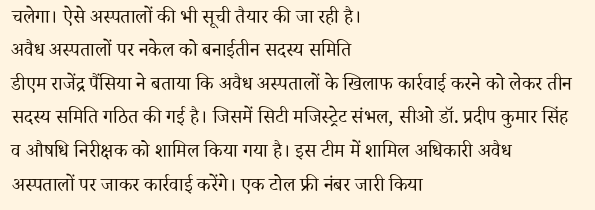चलेगा। ऐसे अस्पतालों की भी सूची तैयार की जा रही है।
अवैध अस्पतालों पर नकेल को बनाईतीन सदस्य समिति
डीएम राजेंद्र पैंसिया ने बताया कि अवैध अस्पतालों के खिलाफ कार्रवाई करने को लेकर तीन सदस्य समिति गठित की गई है। जिसमें सिटी मजिस्ट्रेट संभल, सीओ डॉ. प्रदीप कुमार सिंह व औषधि निरीक्षक को शामिल किया गया है। इस टीम में शामिल अधिकारी अवैध अस्पतालों पर जाकर कार्रवाई करेंगे। एक टोल फ्री नंबर जारी किया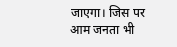जाएगा। जिस पर आम जनता भी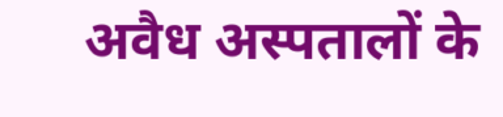अवैध अस्पतालों के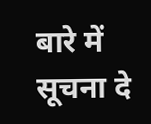बारे में सूचना दे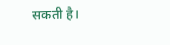सकती है।